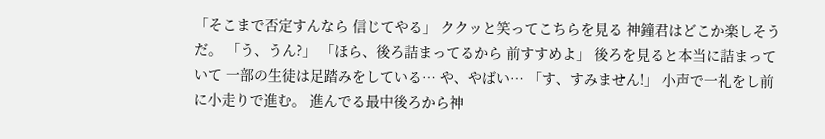「そこまで否定すんなら 信じてやる」 ククッと笑ってこちらを見る 神鐘君はどこか楽しそうだ。 「う、うん?」 「ほら、後ろ詰まってるから 前すすめよ」 後ろを見ると本当に詰まっていて 一部の生徒は足踏みをしている… や、やばい… 「す、すみません!」 小声で一礼をし前に小走りで進む。 進んでる最中後ろから神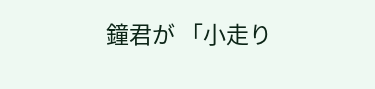鐘君が 「小走り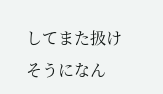してまた扱けそうになん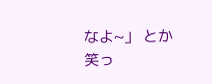なよ~」 とか笑っ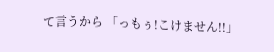て言うから 「っもぅ!こけません!!」